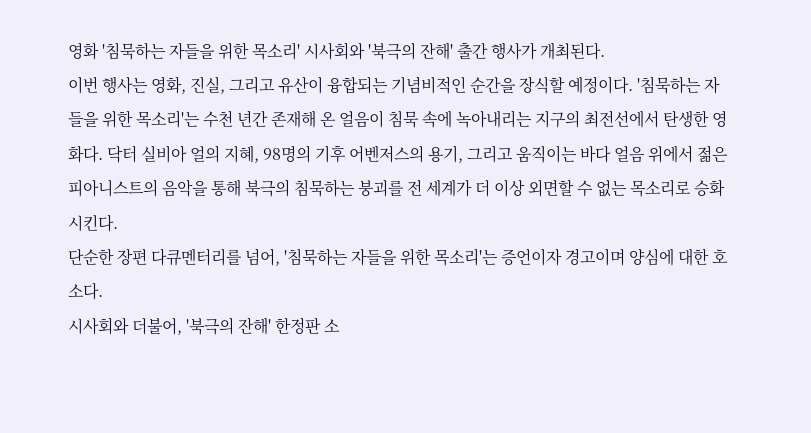영화 '침묵하는 자들을 위한 목소리' 시사회와 '북극의 잔해' 출간 행사가 개최된다.
이번 행사는 영화, 진실, 그리고 유산이 융합되는 기념비적인 순간을 장식할 예정이다. '침묵하는 자들을 위한 목소리'는 수천 년간 존재해 온 얼음이 침묵 속에 녹아내리는 지구의 최전선에서 탄생한 영화다. 닥터 실비아 얼의 지혜, 98명의 기후 어벤저스의 용기, 그리고 움직이는 바다 얼음 위에서 젊은 피아니스트의 음악을 통해 북극의 침묵하는 붕괴를 전 세계가 더 이상 외면할 수 없는 목소리로 승화시킨다.
단순한 장편 다큐멘터리를 넘어, '침묵하는 자들을 위한 목소리'는 증언이자 경고이며 양심에 대한 호소다.
시사회와 더불어, '북극의 잔해' 한정판 소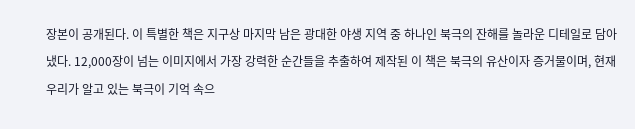장본이 공개된다. 이 특별한 책은 지구상 마지막 남은 광대한 야생 지역 중 하나인 북극의 잔해를 놀라운 디테일로 담아냈다. 12,000장이 넘는 이미지에서 가장 강력한 순간들을 추출하여 제작된 이 책은 북극의 유산이자 증거물이며, 현재 우리가 알고 있는 북극이 기억 속으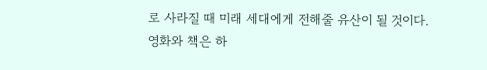로 사라질 때 미래 세대에게 전해줄 유산이 될 것이다.
영화와 책은 하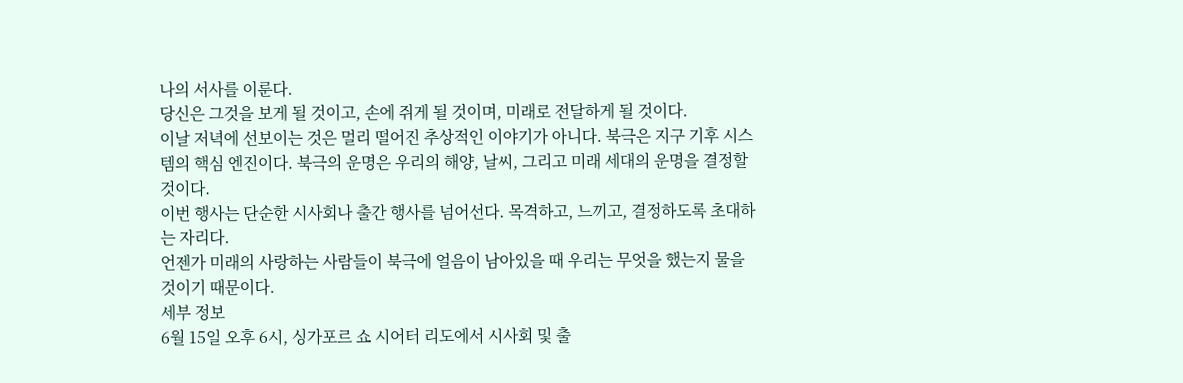나의 서사를 이룬다.
당신은 그것을 보게 될 것이고, 손에 쥐게 될 것이며, 미래로 전달하게 될 것이다.
이날 저녁에 선보이는 것은 멀리 떨어진 추상적인 이야기가 아니다. 북극은 지구 기후 시스템의 핵심 엔진이다. 북극의 운명은 우리의 해양, 날씨, 그리고 미래 세대의 운명을 결정할 것이다.
이번 행사는 단순한 시사회나 출간 행사를 넘어선다. 목격하고, 느끼고, 결정하도록 초대하는 자리다.
언젠가 미래의 사랑하는 사람들이 북극에 얼음이 남아있을 때 우리는 무엇을 했는지 물을 것이기 때문이다.
세부 정보
6월 15일 오후 6시, 싱가포르 쇼 시어터 리도에서 시사회 및 출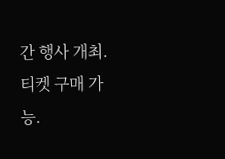간 행사 개최.
티켓 구매 가능.